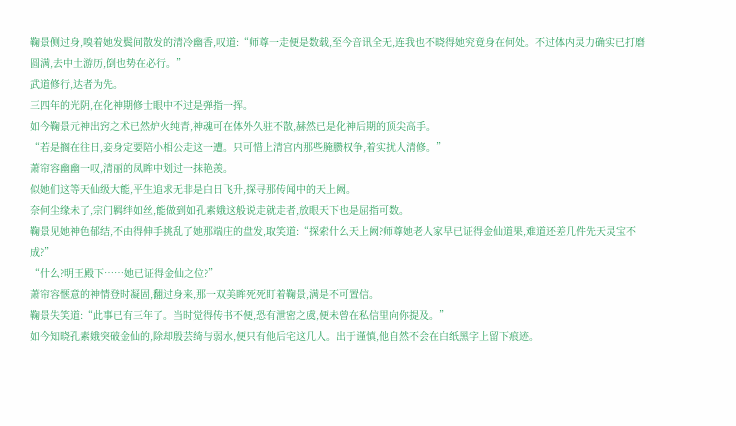鞠景侧过身,嗅着她发鬓间散发的清冷幽香,叹道:“师尊一走便是数载,至今音讯全无,连我也不晓得她究竟身在何处。不过体内灵力确实已打磨圆满,去中土游历,倒也势在必行。”
武道修行,达者为先。
三四年的光阴,在化神期修士眼中不过是弹指一挥。
如今鞠景元神出窍之术已然炉火纯青,神魂可在体外久驻不散,赫然已是化神后期的顶尖高手。
“若是搁在往日,妾身定要陪小相公走这一遭。只可惜上清宫内那些腌臜权争,着实扰人清修。”
萧帘容幽幽一叹,清丽的凤眸中划过一抹艳羡。
似她们这等天仙级大能,平生追求无非是白日飞升,探寻那传闻中的天上阙。
奈何尘缘未了,宗门羁绊如丝,能做到如孔素娥这般说走就走者,放眼天下也是屈指可数。
鞠景见她神色郁结,不由得伸手挑乱了她那端庄的盘发,取笑道:“探索什么天上阙?师尊她老人家早已证得金仙道果,难道还差几件先天灵宝不成?”
“什么?明王殿下……她已证得金仙之位?”
萧帘容惬意的神情登时凝固,翻过身来,那一双美眸死死盯着鞠景,满是不可置信。
鞠景失笑道:“此事已有三年了。当时觉得传书不便,恐有泄密之虞,便未曾在私信里向你提及。”
如今知晓孔素娥突破金仙的,除却殷芸绮与弱水,便只有他后宅这几人。出于谨慎,他自然不会在白纸黑字上留下痕迹。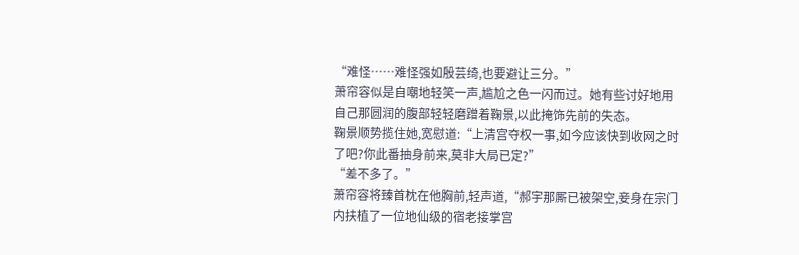“难怪……难怪强如殷芸绮,也要避让三分。”
萧帘容似是自嘲地轻笑一声,尴尬之色一闪而过。她有些讨好地用自己那圆润的腹部轻轻磨蹭着鞠景,以此掩饰先前的失态。
鞠景顺势揽住她,宽慰道:“上清宫夺权一事,如今应该快到收网之时了吧?你此番抽身前来,莫非大局已定?”
“差不多了。”
萧帘容将臻首枕在他胸前,轻声道,“郝宇那厮已被架空,妾身在宗门内扶植了一位地仙级的宿老接掌宫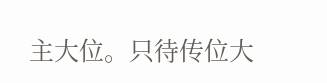主大位。只待传位大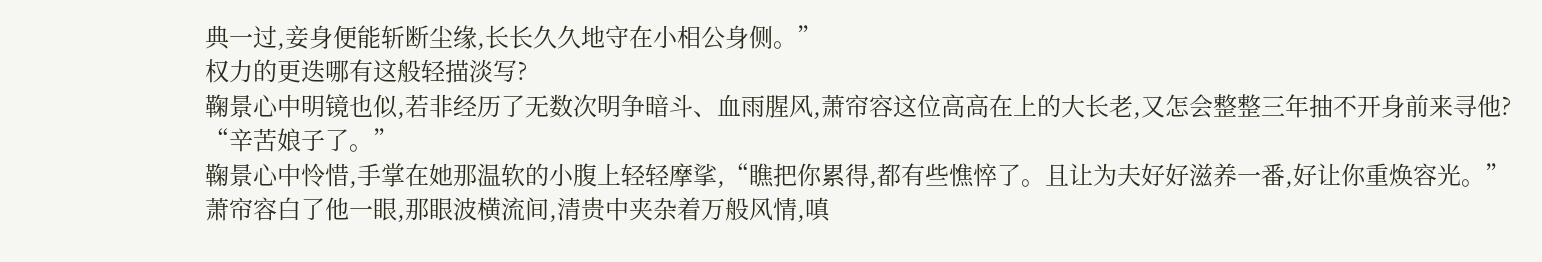典一过,妾身便能斩断尘缘,长长久久地守在小相公身侧。”
权力的更迭哪有这般轻描淡写?
鞠景心中明镜也似,若非经历了无数次明争暗斗、血雨腥风,萧帘容这位高高在上的大长老,又怎会整整三年抽不开身前来寻他?
“辛苦娘子了。”
鞠景心中怜惜,手掌在她那温软的小腹上轻轻摩挲,“瞧把你累得,都有些憔悴了。且让为夫好好滋养一番,好让你重焕容光。”
萧帘容白了他一眼,那眼波横流间,清贵中夹杂着万般风情,嗔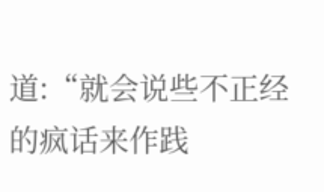道:“就会说些不正经的疯话来作践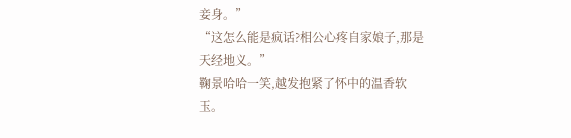妾身。”
“这怎么能是疯话?相公心疼自家娘子,那是天经地义。”
鞠景哈哈一笑,越发抱紧了怀中的温香软玉。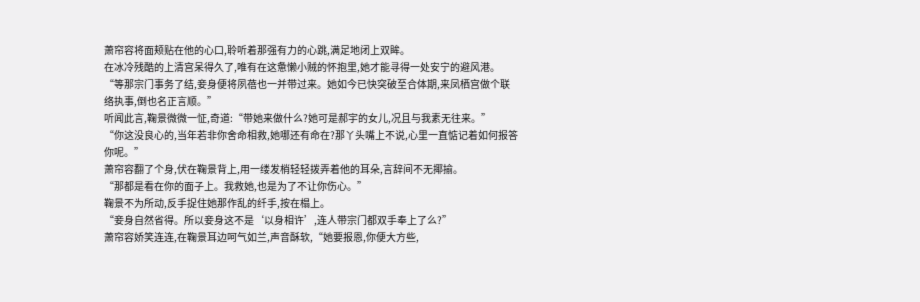萧帘容将面颊贴在他的心口,聆听着那强有力的心跳,满足地闭上双眸。
在冰冷残酷的上清宫呆得久了,唯有在这惫懒小贼的怀抱里,她才能寻得一处安宁的避风港。
“等那宗门事务了结,妾身便将夙蓓也一并带过来。她如今已快突破至合体期,来凤栖宫做个联络执事,倒也名正言顺。”
听闻此言,鞠景微微一怔,奇道:“带她来做什么?她可是郝宇的女儿,况且与我素无往来。”
“你这没良心的,当年若非你舍命相救,她哪还有命在?那丫头嘴上不说,心里一直惦记着如何报答你呢。”
萧帘容翻了个身,伏在鞠景背上,用一缕发梢轻轻拨弄着他的耳朵,言辞间不无揶揄。
“那都是看在你的面子上。我救她,也是为了不让你伤心。”
鞠景不为所动,反手捉住她那作乱的纤手,按在榻上。
“妾身自然省得。所以妾身这不是‘以身相许’,连人带宗门都双手奉上了么?”
萧帘容娇笑连连,在鞠景耳边呵气如兰,声音酥软,“她要报恩,你便大方些,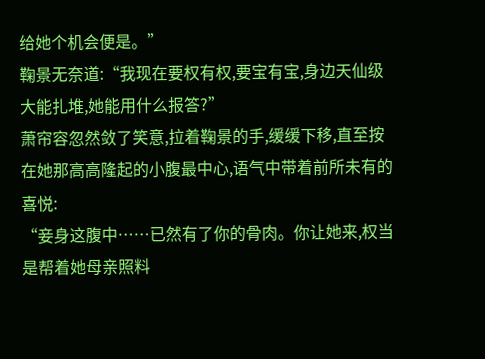给她个机会便是。”
鞠景无奈道:“我现在要权有权,要宝有宝,身边天仙级大能扎堆,她能用什么报答?”
萧帘容忽然敛了笑意,拉着鞠景的手,缓缓下移,直至按在她那高高隆起的小腹最中心,语气中带着前所未有的喜悦:
“妾身这腹中……已然有了你的骨肉。你让她来,权当是帮着她母亲照料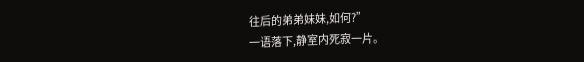往后的弟弟妹妹,如何?”
一语落下,静室内死寂一片。